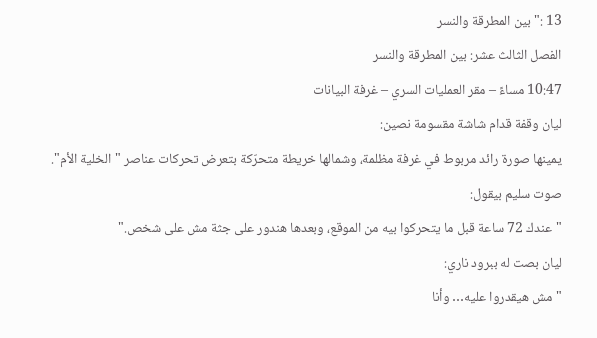13 :"بين المطرقة والنسر
الفصل الثالث عشر: بين المطرقة والنسر
10:47 مساءً – مقر العمليات السري – غرفة البيانات
ليان وقفة قدام شاشة مقسومة نصين:
يمينها صورة رائد مربوط في غرفة مظلمة، وشمالها خريطة متحرّكة بتعرض تحركات عناصر "الخلية الأم".
صوت سليم بيقول:
"عندك 72 ساعة قبل ما يتحركوا بيه من الموقع، وبعدها هندور على جثة مش على شخص."
ليان بصت له ببرود ناري:
"مش هيقدروا عليه… وأنا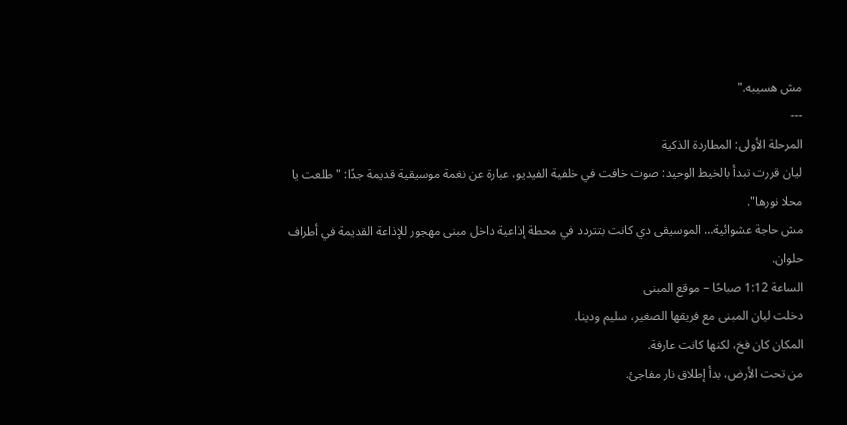مش هسيبه."
---
المرحلة الأولى: المطاردة الذكية
ليان قررت تبدأ بالخيط الوحيد: صوت خافت في خلفية الفيديو، عبارة عن نغمة موسيقية قديمة جدًا: "طلعت يا محلا نورها".
مش حاجة عشوائية… الموسيقى دي كانت بتتردد في محطة إذاعية داخل مبنى مهجور للإذاعة القديمة في أطراف حلوان.
الساعة 1:12 صباحًا – موقع المبنى
دخلت ليان المبنى مع فريقها الصغير، سليم ودينا.
المكان كان فخ، لكنها كانت عارفة.
من تحت الأرض، بدأ إطلاق نار مفاجئ.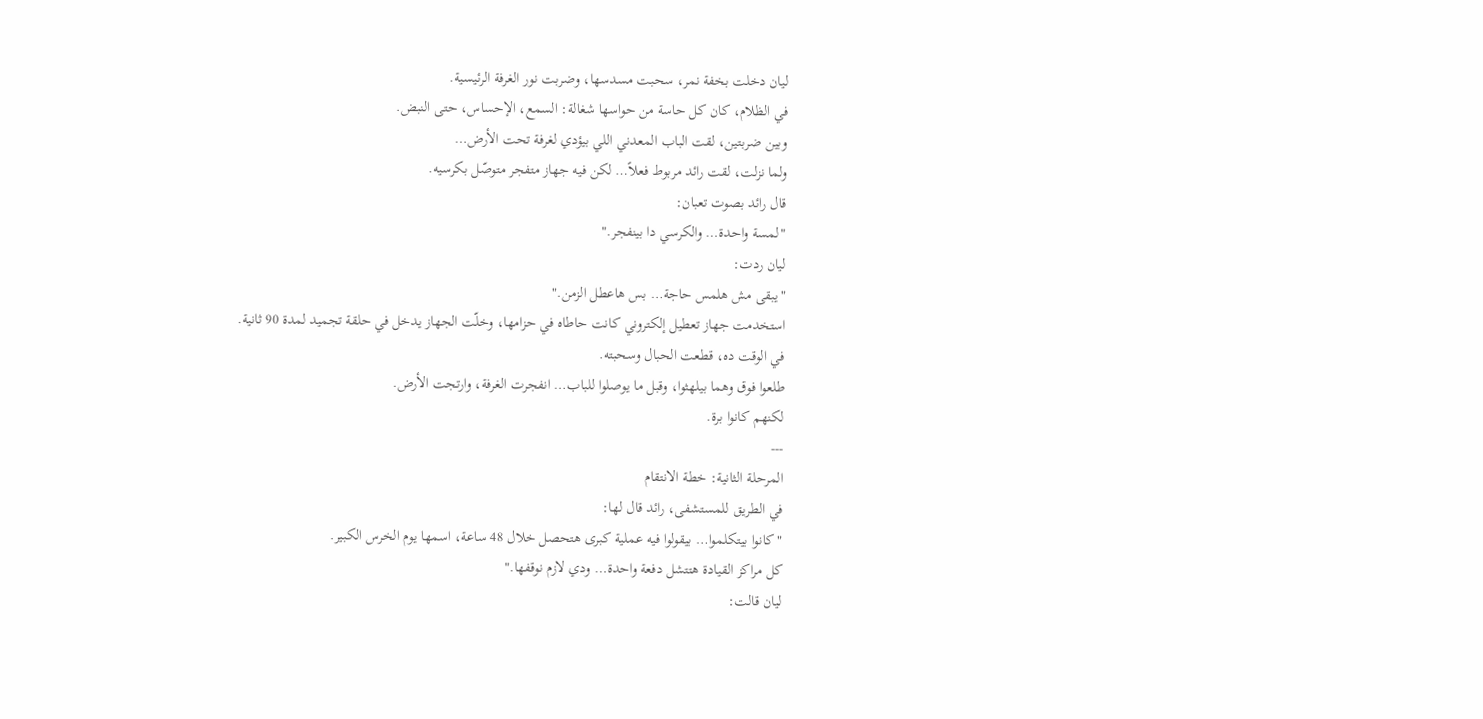ليان دخلت بخفة نمر، سحبت مسدسها، وضربت نور الغرفة الرئيسية.
في الظلام، كان كل حاسة من حواسها شغالة: السمع، الإحساس، حتى النبض.
وبين ضربتين، لقت الباب المعدني اللي بيؤدي لغرفة تحت الأرض…
ولما نزلت، لقت رائد مربوط فعلاً… لكن فيه جهاز متفجر متوصّل بكرسيه.
قال رائد بصوت تعبان:
"لمسة واحدة… والكرسي دا بينفجر."
ليان ردت:
"يبقى مش هلمس حاجة… بس هاعطل الزمن."
استخدمت جهاز تعطيل إلكتروني كانت حاطاه في حزامها، وخلّت الجهاز يدخل في حلقة تجميد لمدة 90 ثانية.
في الوقت ده، قطعت الحبال وسحبته.
طلعوا فوق وهما بيلهثوا، وقبل ما يوصلوا للباب… انفجرت الغرفة، وارتجت الأرض.
لكنهم كانوا برة.
---
المرحلة الثانية: خطة الانتقام
في الطريق للمستشفى، رائد قال لها:
"كانوا بيتكلموا… بيقولوا فيه عملية كبرى هتحصل خلال 48 ساعة، اسمها يوم الخرس الكبير.
كل مراكز القيادة هتتشل دفعة واحدة… ودي لازم نوقفها."
ليان قالت: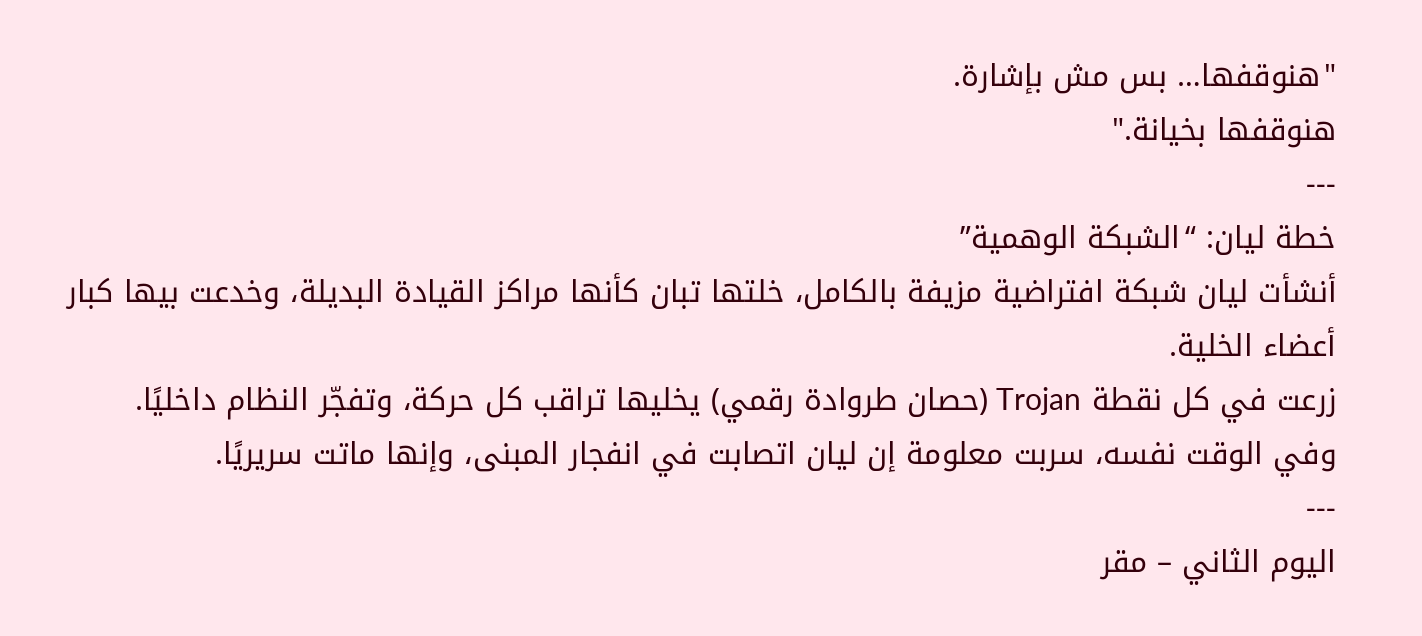"هنوقفها… بس مش بإشارة.
هنوقفها بخيانة."
---
خطة ليان: “الشبكة الوهمية”
أنشأت ليان شبكة افتراضية مزيفة بالكامل، خلتها تبان كأنها مراكز القيادة البديلة، وخدعت بيها كبار أعضاء الخلية.
زرعت في كل نقطة Trojan (حصان طروادة رقمي) يخليها تراقب كل حركة، وتفجّر النظام داخليًا.
وفي الوقت نفسه، سربت معلومة إن ليان اتصابت في انفجار المبنى، وإنها ماتت سريريًا.
---
اليوم الثاني – مقر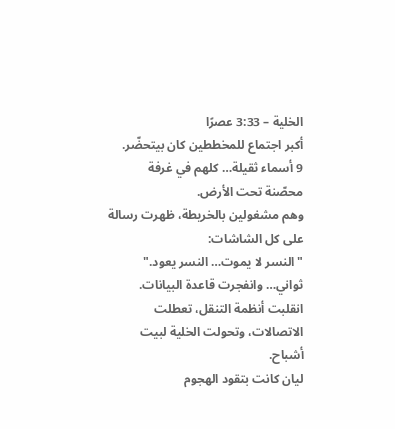الخلية – 3:33 عصرًا
أكبر اجتماع للمخططين كان بيتحضّر.
9 أسماء ثقيلة… كلهم في غرفة محصّنة تحت الأرض.
وهم مشغولين بالخريطة، ظهرت رسالة على كل الشاشات:
"النسر لا يموت… النسر يعود."
ثواني… وانفجرت قاعدة البيانات.
انقلبت أنظمة التنقل، تعطلت الاتصالات، وتحولت الخلية لبيت أشباح.
ليان كانت بتقود الهجوم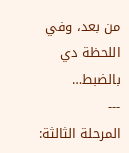من بعد، وفي اللحظة دي بالضبط…
---
المرحلة الثالثة: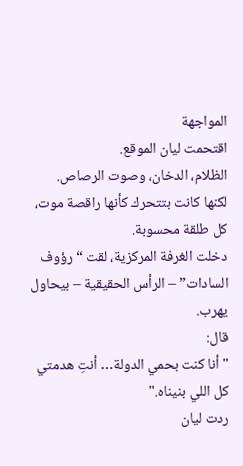المواجهة
اقتحمت ليان الموقع.
الظلام، الدخان، وصوت الرصاص.
لكنها كانت بتتحرك كأنها راقصة موت، كل طلقة محسوبة.
دخلت الغرفة المركزية، لقت “رؤوف السادات” – الرأس الحقيقية – بيحاول يهرب.
قال:
"أنا كنت بحمي الدولة… أنتِ هدمتي كل اللي بنيناه."
ردت ليان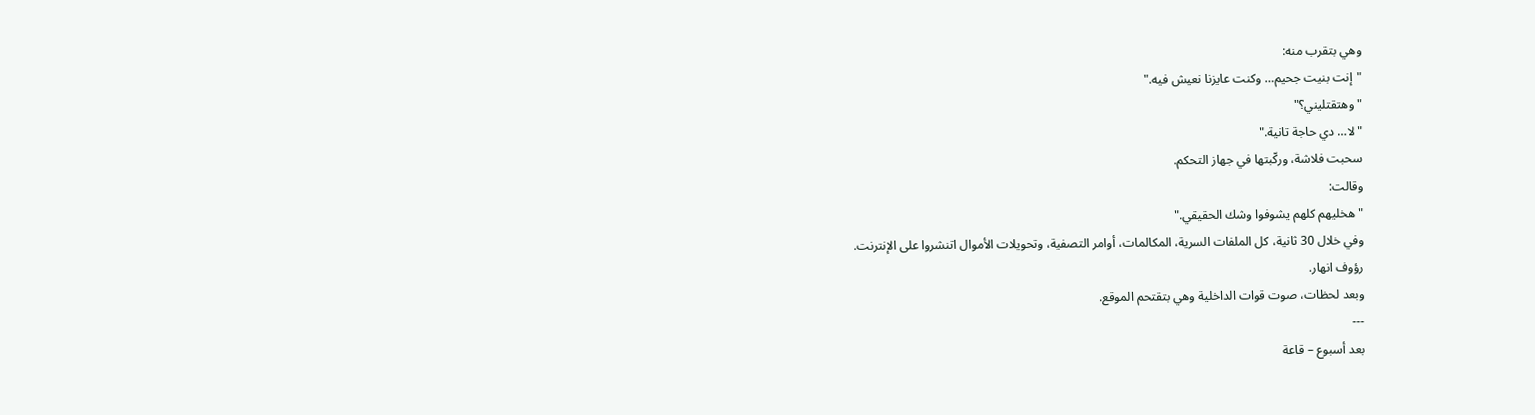وهي بتقرب منه:
"إنت بنيت جحيم… وكنت عايزنا نعيش فيه."
"وهتقتليني؟"
"لا… دي حاجة تانية."
سحبت فلاشة، وركّبتها في جهاز التحكم.
وقالت:
"هخليهم كلهم يشوفوا وشك الحقيقي."
وفي خلال 30 ثانية، كل الملفات السرية، المكالمات، أوامر التصفية، وتحويلات الأموال اتنشروا على الإنترنت.
رؤوف انهار.
وبعد لحظات، صوت قوات الداخلية وهي بتقتحم الموقع.
---
بعد أسبوع – قاعة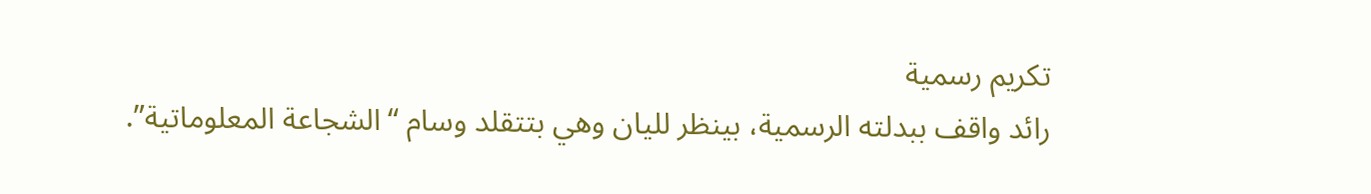تكريم رسمية
رائد واقف ببدلته الرسمية، بينظر لليان وهي بتتقلد وسام “الشجاعة المعلوماتية”.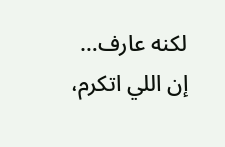لكنه عارف… إن اللي اتكرم،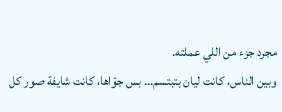مجرد جزء من اللي عملته.
وبين الناس، كانت ليان بتبتسم… بس جوّاها، كانت شايفة صور كل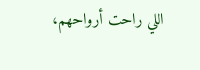اللي راحت أرواحهم،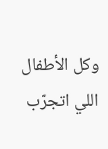وكل الأطفال اللي اتجرّب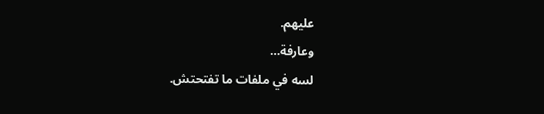عليهم.
وعارفة…
لسه في ملفات ما تفتحتش.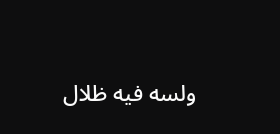ولسه فيه ظلال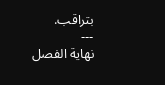بتراقب.
---
نهاية الفصل